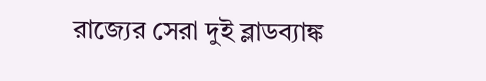রাজ্যের সেরা দুই ব্লাডব্যাঙ্ক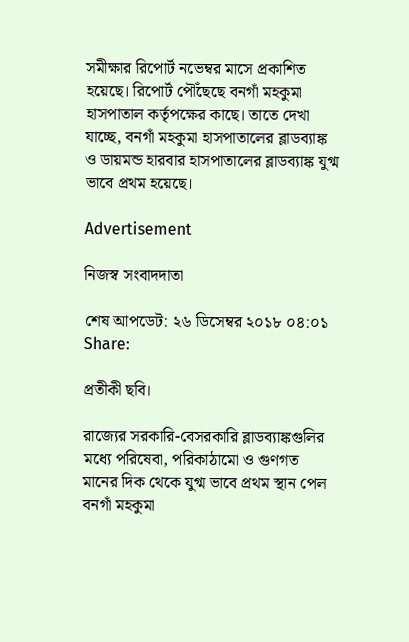সমীক্ষার রিপোর্ট নভেম্বর মাসে প্রকাশিত হয়েছে। রিপোর্ট পৌঁছেছে বনগাঁ মহকুমা হাসপাতাল কর্তৃপক্ষের কাছে। তাতে দেখা যাচ্ছে, বনগাঁ মহকুমা হাসপাতালের ব্লাডব্যাঙ্ক ও ডায়মন্ড হারবার হাসপাতালের ব্লাডব্যাঙ্ক যুগ্ম ভাবে প্রথম হয়েছে।

Advertisement

নিজস্ব সংবাদদাতা

শেষ আপডেট: ২৬ ডিসেম্বর ২০১৮ ০৪:০১
Share:

প্রতীকী ছবি।

রাজ্যের সরকারি-বেসরকারি ব্লাডব্যাঙ্কগুলির মধ্যে পরিষেবা, পরিকাঠামো ও গুণগত মানের দিক থেকে যুগ্ম ভাবে প্রথম স্থান পেল বনগাঁ মহকুমা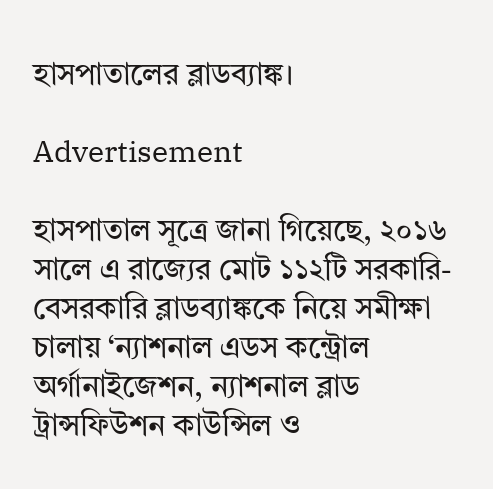হাসপাতালের ব্লাডব্যাঙ্ক।

Advertisement

হাসপাতাল সূত্রে জানা গিয়েছে, ২০১৬ সালে এ রাজ্যের মোট ১১২টি সরকারি-বেসরকারি ব্লাডব্যাঙ্ককে নিয়ে সমীক্ষা চালায় ‘ন্যাশনাল এডস কন্ট্রোল অর্গানাইজেশন, ন্যাশনাল ব্লাড ট্রান্সফিউশন কাউন্সিল ও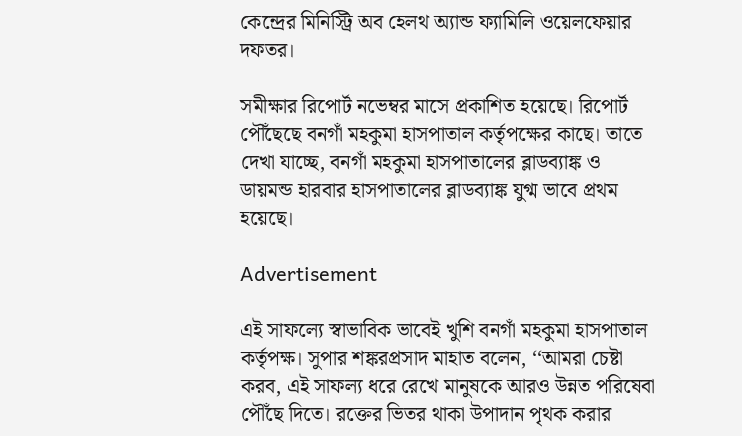কেন্দ্রের মিনিস্ট্রি অব হেলথ অ্যান্ড ফ্যামিলি ওয়েলফেয়ার দফতর।

সমীক্ষার রিপোর্ট নভেম্বর মাসে প্রকাশিত হয়েছে। রিপোর্ট পৌঁছেছে বনগাঁ মহকুমা হাসপাতাল কর্তৃপক্ষের কাছে। তাতে দেখা যাচ্ছে, বনগাঁ মহকুমা হাসপাতালের ব্লাডব্যাঙ্ক ও ডায়মন্ড হারবার হাসপাতালের ব্লাডব্যাঙ্ক যুগ্ম ভাবে প্রথম হয়েছে।

Advertisement

এই সাফল্যে স্বাভাবিক ভাবেই খুশি বনগাঁ মহকুমা হাসপাতাল কর্তৃপক্ষ। সুপার শঙ্করপ্রসাদ মাহাত বলেন, ‘‘আমরা চেষ্টা করব, এই সাফল্য ধরে রেখে মানুষকে আরও উন্নত পরিষেবা পৌঁছে দিতে। রক্তের ভিতর থাকা উপাদান পৃথক করার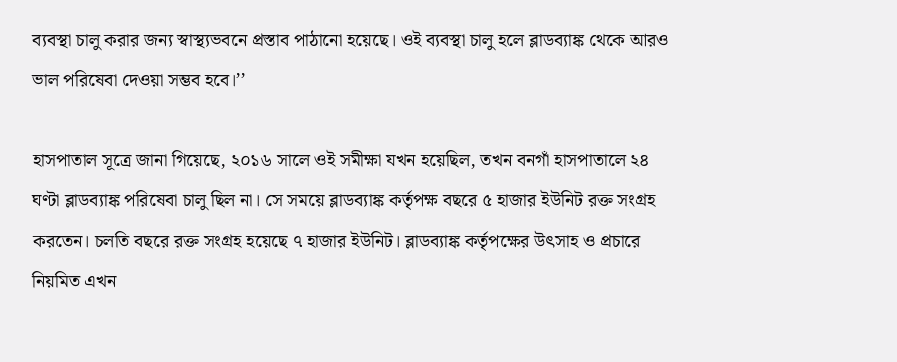ব্যবস্থা চালু করার জন্য স্বাস্থ্যভবনে প্রস্তাব পাঠানো হয়েছে। ওই ব্যবস্থা চালু হলে ব্লাডব্যাঙ্ক থেকে আরও ভাল পরিষেবা দেওয়া সম্ভব হবে।’’

হাসপাতাল সূত্রে জানা গিয়েছে, ২০১৬ সালে ওই সমীক্ষা যখন হয়েছিল, তখন বনগাঁ হাসপাতালে ২৪ ঘণ্টা ব্লাডব্যাঙ্ক পরিষেবা চালু ছিল না। সে সময়ে ব্লাডব্যাঙ্ক কর্তৃপক্ষ বছরে ৫ হাজার ইউনিট রক্ত সংগ্রহ করতেন। চলতি বছরে রক্ত সংগ্রহ হয়েছে ৭ হাজার ইউনিট। ব্লাডব্যাঙ্ক কর্তৃপক্ষের উৎসাহ ও প্রচারে নিয়মিত এখন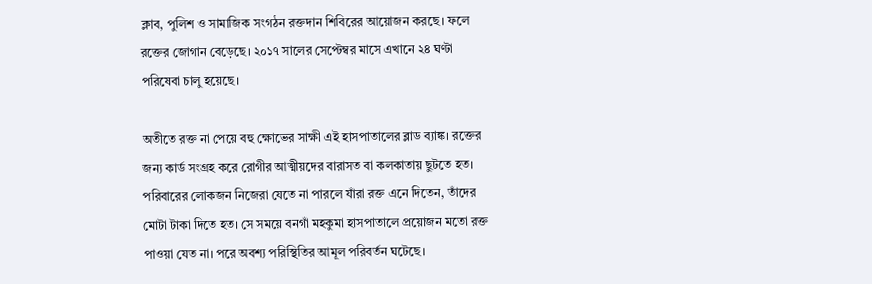ক্লাব, পুলিশ ও সামাজিক সংগঠন রক্তদান শিবিরের আয়োজন করছে। ফলে রক্তের জোগান বেড়েছে। ২০১৭ সালের সেপ্টেম্বর মাসে এখানে ২৪ ঘণ্টা পরিষেবা চালু হয়েছে।

অতীতে রক্ত না পেয়ে বহু ক্ষোভের সাক্ষী এই হাসপাতালের ব্লাড ব্যাঙ্ক। রক্তের জন্য কার্ড সংগ্রহ করে রোগীর আত্মীয়দের বারাসত বা কলকাতায় ছুটতে হত। পরিবারের লোকজন নিজেরা যেতে না পারলে যাঁরা রক্ত এনে দিতেন, তাঁদের মোটা টাকা দিতে হত। সে সময়ে বনগাঁ মহকুমা হাসপাতালে প্রয়োজন মতো রক্ত পাওয়া যেত না। পরে অবশ্য পরিস্থিতির আমূল পরিবর্তন ঘটেছে।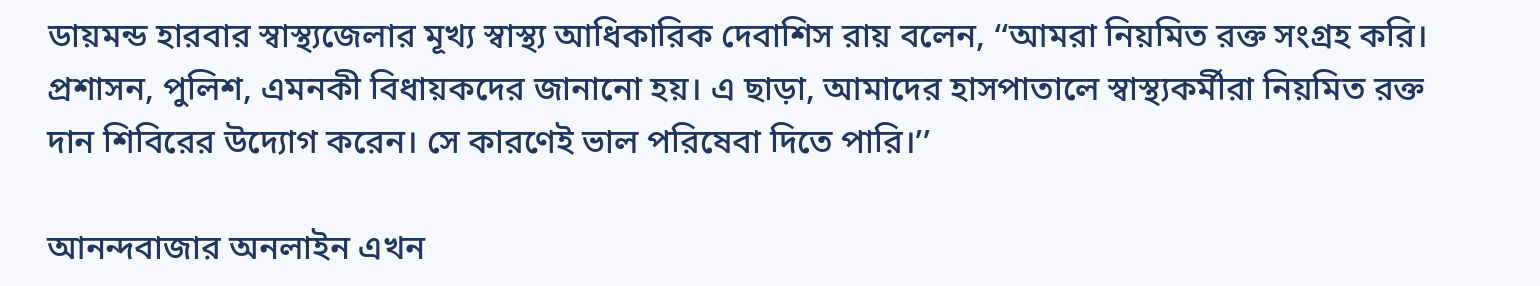ডায়মন্ড হারবার স্বাস্থ্যজেলার মূখ্য স্বাস্থ্য আধিকারিক দেবাশিস রায় বলেন, ‘‘আমরা নিয়মিত রক্ত সংগ্রহ করি। প্রশাসন, পুলিশ, এমনকী বিধায়কদের জানানো হয়। এ ছাড়া, আমাদের হাসপাতালে স্বাস্থ্যকর্মীরা নিয়মিত রক্ত দান শিবিরের উদ্যোগ করেন। সে কারণেই ভাল পরিষেবা দিতে পারি।’’

আনন্দবাজার অনলাইন এখন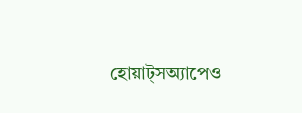হোয়াট্‌সঅ্যাপেও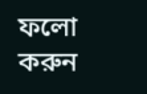ফলো করুন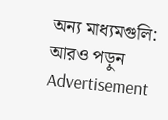অন্য মাধ্যমগুলি:
আরও পড়ুন
Advertisement